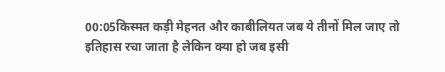00:05किस्मत कड़ी मेहनत और काबीलियत जब ये तीनों मिल जाए तो इतिहास रचा जाता है लेकिन क्या हो जब इसी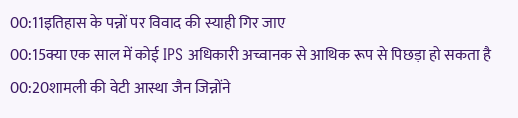00:11इतिहास के पन्नों पर विवाद की स्याही गिर जाए
00:15क्या एक साल में कोई IPS अधिकारी अच्वानक से आथिक रूप से पिछड़ा हो सकता है
00:20शामली की वेटी आस्था जैन जिन्नोंने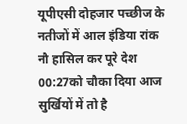यूपीएसी दोहजार पच्छीज के नतीजों में आल इंडिया रांक नौ हासिल कर पूरे देश
00:27को चौका दिया आज सुर्खियों में तो है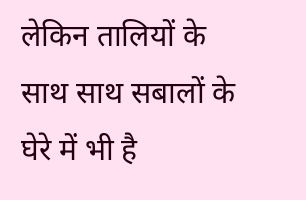लेकिन तालियों के साथ साथ सबालों के घेरे में भी है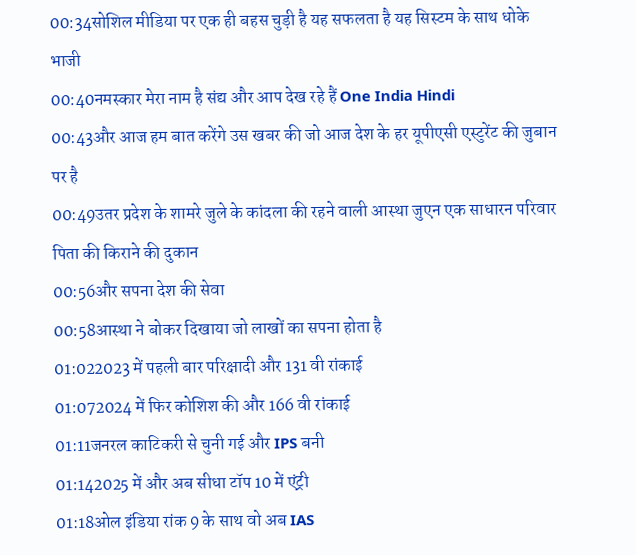00:34सोशिल मीडिया पर एक ही बहस चुड़ी है यह सफलता है यह सिस्टम के साथ धोके भाजी
00:40नमस्कार मेरा नाम है संद्य और आप देख रहे हैं One India Hindi
00:43और आज हम बात करेंगे उस खबर की जो आज देश के हर यूपीएसी एस्टुरेंट की जुबान पर है
00:49उतर प्रदेश के शामरे जुले के कांदला की रहने वाली आस्था जुएन एक साधारन परिवार पिता की किराने की दुकान
00:56और सपना देश की सेवा
00:58आस्था ने बोकर दिखाया जो लाखों का सपना होता है
01:022023 में पहली बार परिक्षादी और 131 वी रांकाई
01:072024 में फिर कोशिश की और 166 वी रांकाई
01:11जनरल काटिकरी से चुनी गई और IPS बनी
01:142025 में और अब सीधा टॉप 10 में एंट्री
01:18ओल इंडिया रांक 9 के साथ वो अब IAS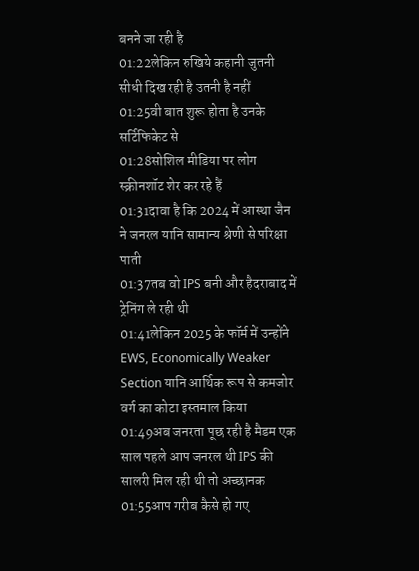बनने जा रही है
01:22लेकिन रुखिये कहानी जुतनी सीधी दिख रही है उतनी है नहीं
01:25वी बात शुरू होता है उनके सर्टिफिकेट से
01:28सोशिल मीडिया पर लोग स्क्रीनशॉट शेर कर रहे हैं
01:31दावा है कि 2024 में आस्था जैन ने जनरल यानि सामान्य श्रेणी से परिक्षा पाती
01:37तब वो IPS बनी और हैदराबाद में ट्रेनिंग ले रही थी
01:41लेकिन 2025 के फॉर्म में उन्होंने EWS, Economically Weaker Section यानि आर्थिक रूप से कमजोर वर्ग का कोटा इस्तमाल किया
01:49अब जनरता पूछ रही है मैडम एक साल पहले आप जनरल थी IPS की सालरी मिल रही थी तो अच्छानक
01:55आप गरीब कैसे हो गए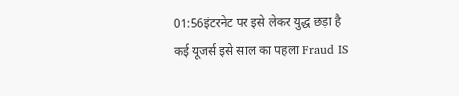01:56इंटरनेट पर इसे लेकर युद्ध छड़ा है कई यूजर्स इसे साल का पहला Fraud IS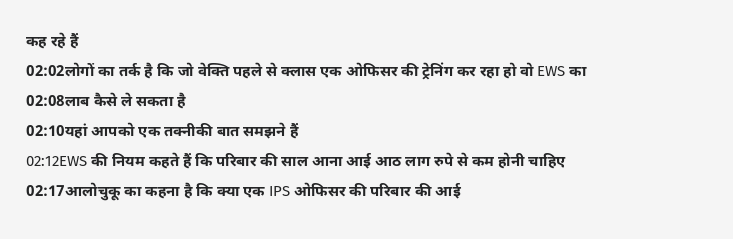कह रहे हैं
02:02लोगों का तर्क है कि जो वेक्ति पहले से क्लास एक ओफिसर की ट्रेनिंग कर रहा हो वो EWS का
02:08लाब कैसे ले सकता है
02:10यहां आपको एक तक्नीकी बात समझने हैं
02:12EWS की नियम कहते हैं कि परिबार की साल आना आई आठ लाग रुपे से कम होनी चाहिए
02:17आलोचुकू का कहना है कि क्या एक IPS ओफिसर की परिबार की आई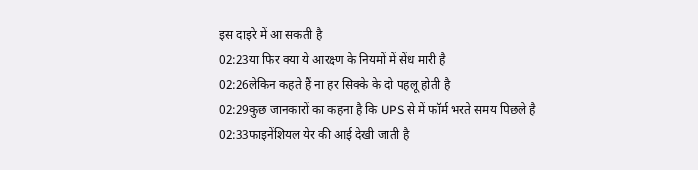इस दाइरे में आ सकती है
02:23या फिर क्या ये आरक्ष्ण के नियमों में सेंध मारी है
02:26लेकिन कहते हैं ना हर सिक्के के दो पहलू होती है
02:29कुछ जानकारों का कहना है कि UPS से में फॉर्म भरते समय पिछले है
02:33फाइनेंशियल येर की आई देखी जाती है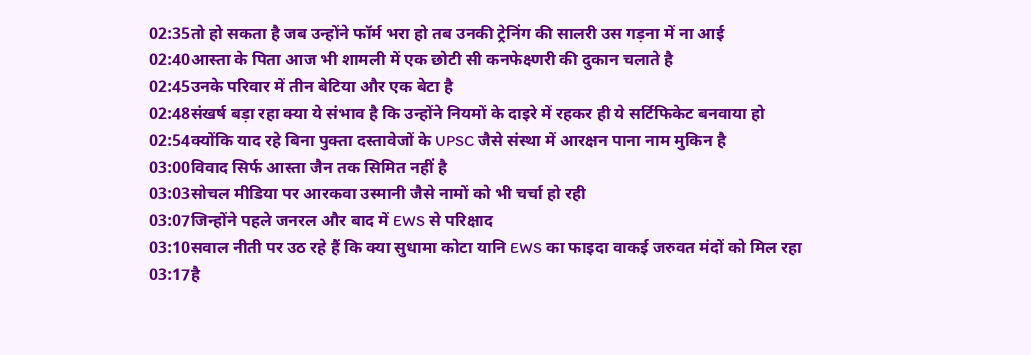02:35तो हो सकता है जब उन्होंने फॉर्म भरा हो तब उनकी ट्रेनिंग की सालरी उस गड़ना में ना आई
02:40आस्ता के पिता आज भी शामली में एक छोटी सी कनफेक्ष्णरी की दुकान चलाते है
02:45उनके परिवार में तीन बेटिया और एक बेटा है
02:48संखर्ष बड़ा रहा क्या ये संभाव है कि उन्होंने नियमों के दाइरे में रहकर ही ये सर्टिफिकेट बनवाया हो
02:54क्योंकि याद रहे बिना पुक्ता दस्तावेजों के UPSC जैसे संस्था में आरक्षन पाना नाम मुकिन है
03:00विवाद सिर्फ आस्ता जैन तक सिमित नहीं है
03:03सोचल मीडिया पर आरकवा उस्मानी जैसे नामों को भी चर्चा हो रही
03:07जिन्होंने पहले जनरल और बाद में EWS से परिक्षाद
03:10सवाल नीती पर उठ रहे हैं कि क्या सुधामा कोटा यानि EWS का फाइदा वाकई जरुवत मंदों को मिल रहा
03:17है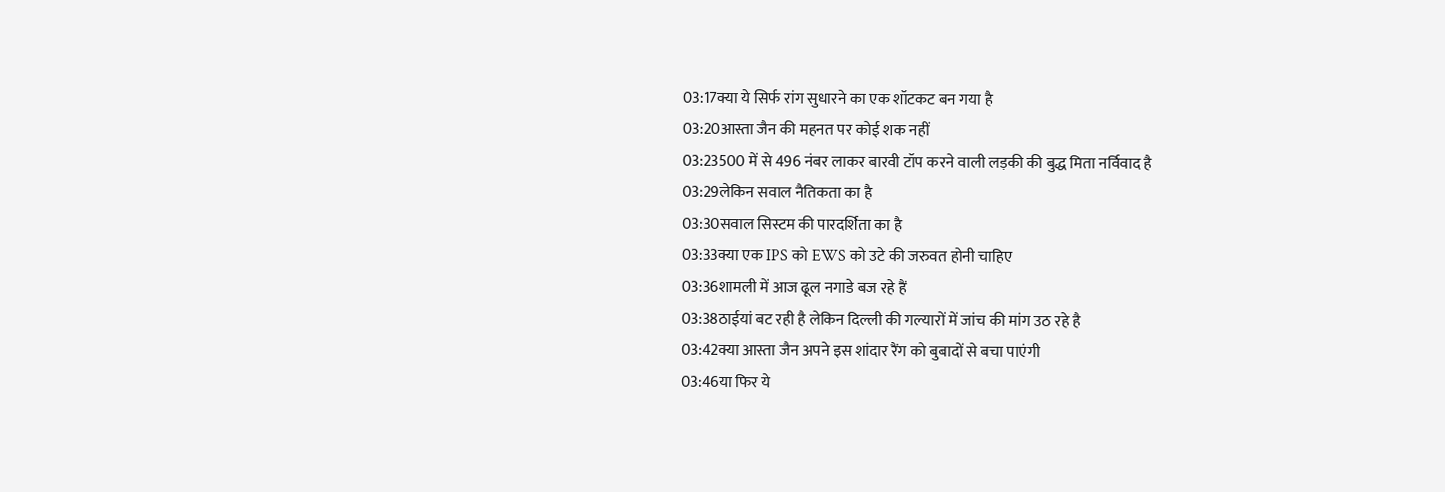03:17क्या ये सिर्फ रांग सुधारने का एक शॉटकट बन गया है
03:20आस्ता जैन की महनत पर कोई शक नहीं
03:23500 में से 496 नंबर लाकर बारवी टॉप करने वाली लड़की की बुद्ध मिता नर्विवाद है
03:29लेकिन सवाल नैतिकता का है
03:30सवाल सिस्टम की पारदर्शिता का है
03:33क्या एक IPS को EWS को उटे की जरुवत होनी चाहिए
03:36शामली में आज ढूल नगाडे बज रहे हैं
03:38ठाईयां बट रही है लेकिन दिल्ली की गल्यारों में जांच की मांग उठ रहे है
03:42क्या आस्ता जैन अपने इस शांदार रैंग को बुबादों से बचा पाएंगी
03:46या फिर ये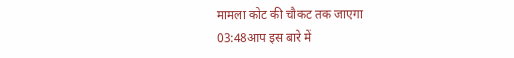मामला कोट की चौकट तक जाएगा
03:48आप इस बारे में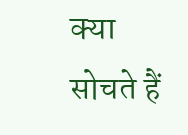क्या सोचते हैं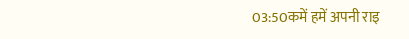03:50कमें हमें अपनी राइ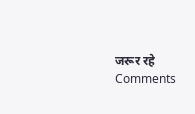जरूर रहे
Comments